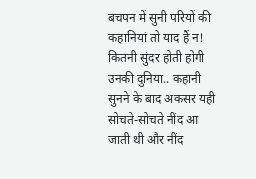बचपन में सुनी परियों की कहानियां तो याद हैं न! कितनी सुंदर होती होगी उनकी दुनिया.. कहानी सुनने के बाद अकसर यही सोचते-सोचते नींद आ जाती थी और नींद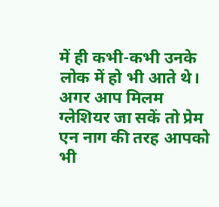में ही कभी-कभी उनके लोक में हो भी आते थे। अगर आप मिलम ग्लेशियर जा सकें तो प्रेम एन नाग की तरह आपको भी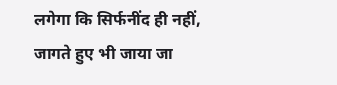लगेगा कि सिर्फनींद ही नहीं, जागते हुए भी जाया जा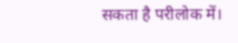सकता है परीलोक में।